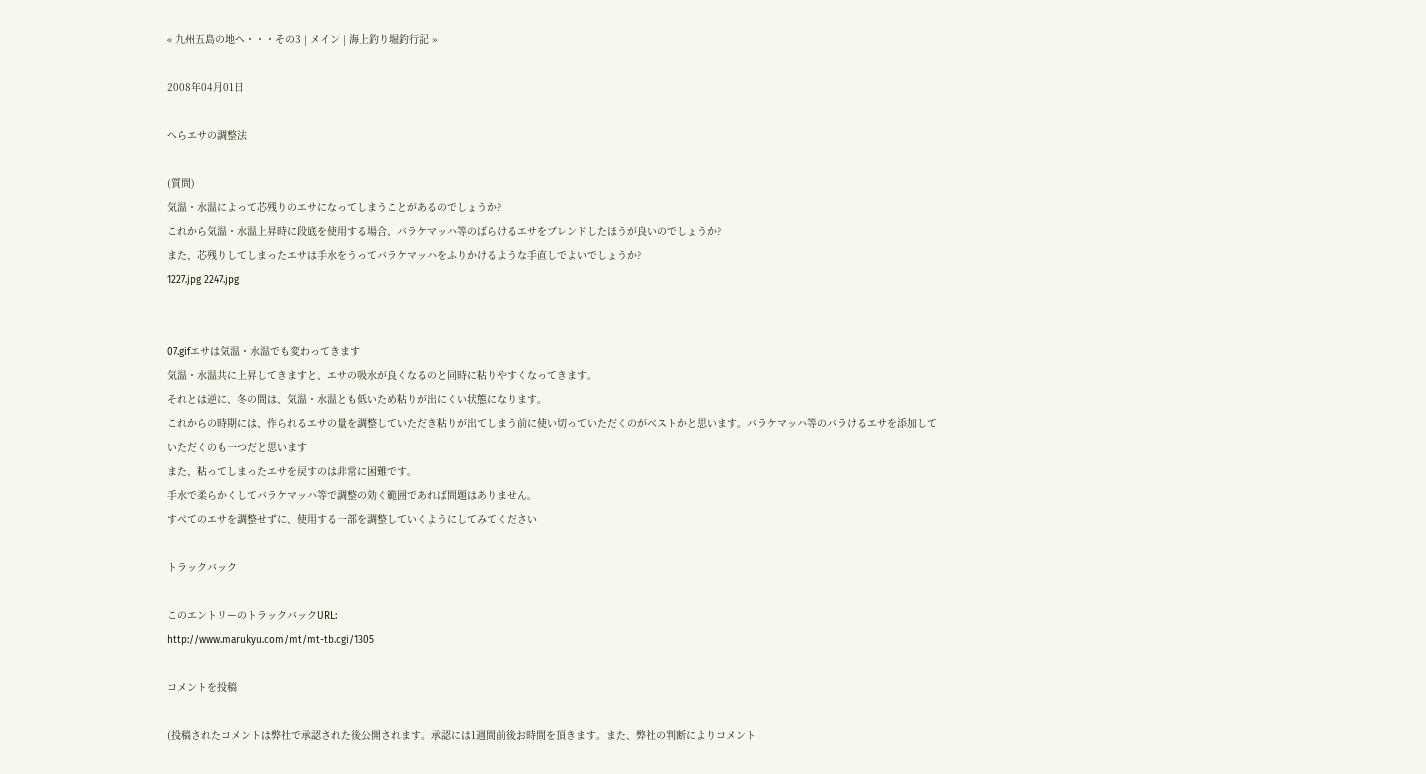« 九州五島の地へ・・・その3 | メイン | 海上釣り堀釣行記 »

2008年04月01日

へらエサの調整法

(質問)
気温・水温によって芯残りのエサになってしまうことがあるのでしょうか?
これから気温・水温上昇時に段底を使用する場合、バラケマッハ等のばらけるエサをブレンドしたほうが良いのでしょうか?
また、芯残りしてしまったエサは手水をうってバラケマッハをふりかけるような手直しでよいでしょうか?
1227.jpg 2247.jpg


07.gifエサは気温・水温でも変わってきます
気温・水温共に上昇してきますと、エサの吸水が良くなるのと同時に粘りやすくなってきます。
それとは逆に、冬の間は、気温・水温とも低いため粘りが出にくい状態になります。
これからの時期には、作られるエサの量を調整していただき粘りが出てしまう前に使い切っていただくのがベストかと思います。バラケマッハ等のバラけるエサを添加していただくのも一つだと思います
また、粘ってしまったエサを戻すのは非常に困難です。
手水で柔らかくしてバラケマッハ等で調整の効く範囲であれば問題はありません。
すべてのエサを調整せずに、使用する一部を調整していくようにしてみてください

トラックバック

このエントリーのトラックバックURL:
http://www.marukyu.com/mt/mt-tb.cgi/1305

コメントを投稿

(投稿されたコメントは弊社で承認された後公開されます。承認には1週間前後お時間を頂きます。また、弊社の判断によりコメント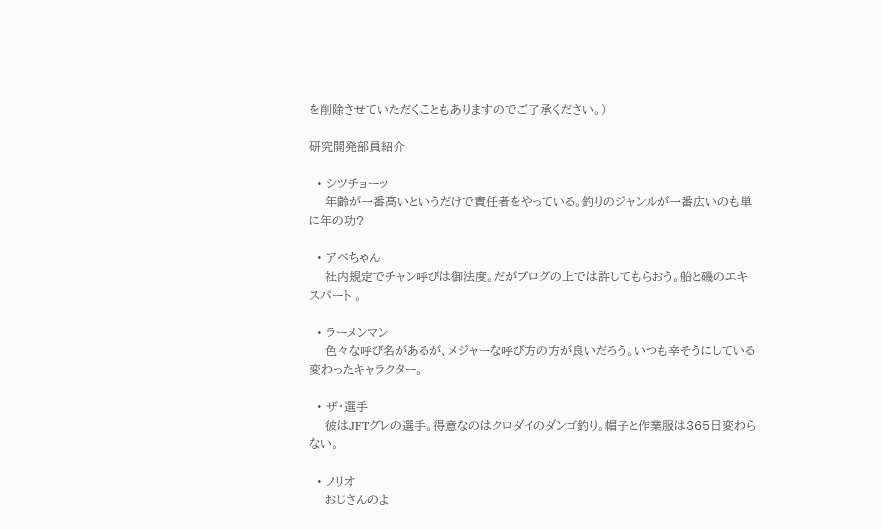を削除させていただくこともありますのでご了承ください。)

研究開発部員紹介

  • シツチョーッ
    年齢が一番高いというだけで責任者をやっている。釣りのジャンルが一番広いのも単に年の功?

  • アベちゃん
    社内規定でチャン呼びは御法度。だがブログの上では許してもらおう。船と磯のエキスパート 。

  • ラーメンマン
    色々な呼び名があるが、メジャーな呼び方の方が良いだろう。いつも辛そうにしている変わったキャラクター。

  • ザ・選手
    彼はJFTグレの選手。得意なのはクロダイのダンゴ釣り。帽子と作業服は365日変わらない。

  • ノリオ
    おじさんのよ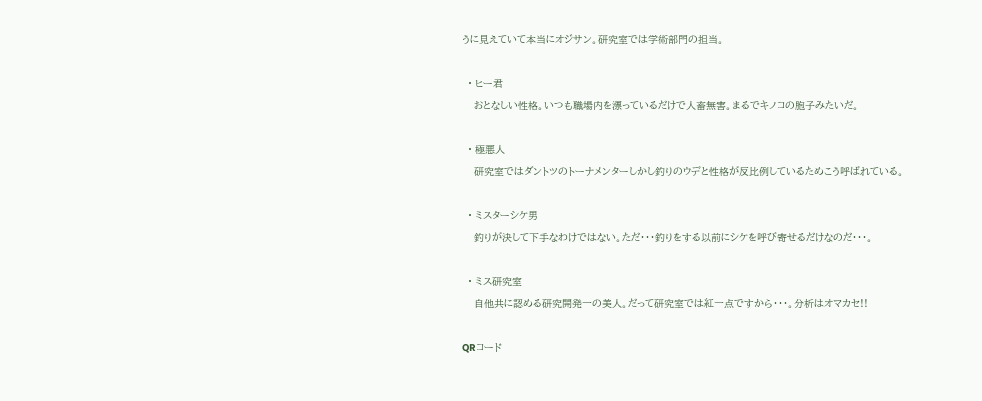うに見えていて本当にオジサン。研究室では学術部門の担当。

  • ヒー君
    おとなしい性格。いつも職場内を漂っているだけで人畜無害。まるでキノコの胞子みたいだ。

  • 極悪人
    研究室ではダントツのトーナメンターしかし釣りのウデと性格が反比例しているためこう呼ばれている。

  • ミスターシケ男
    釣りが決して下手なわけではない。ただ・・・釣りをする以前にシケを呼び寄せるだけなのだ・・・。

  • ミス研究室
    自他共に認める研究開発一の美人。だって研究室では紅一点ですから・・・。分析はオマカセ!!

QRコード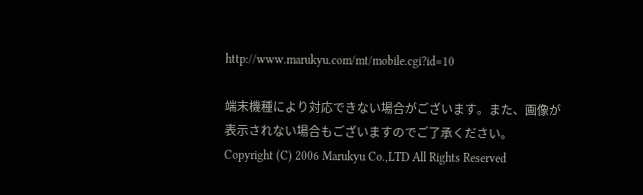http://www.marukyu.com/mt/mobile.cgi?id=10

端末機種により対応できない場合がございます。また、画像が表示されない場合もございますのでご了承ください。
Copyright (C) 2006 Marukyu Co.,LTD All Rights Reserved